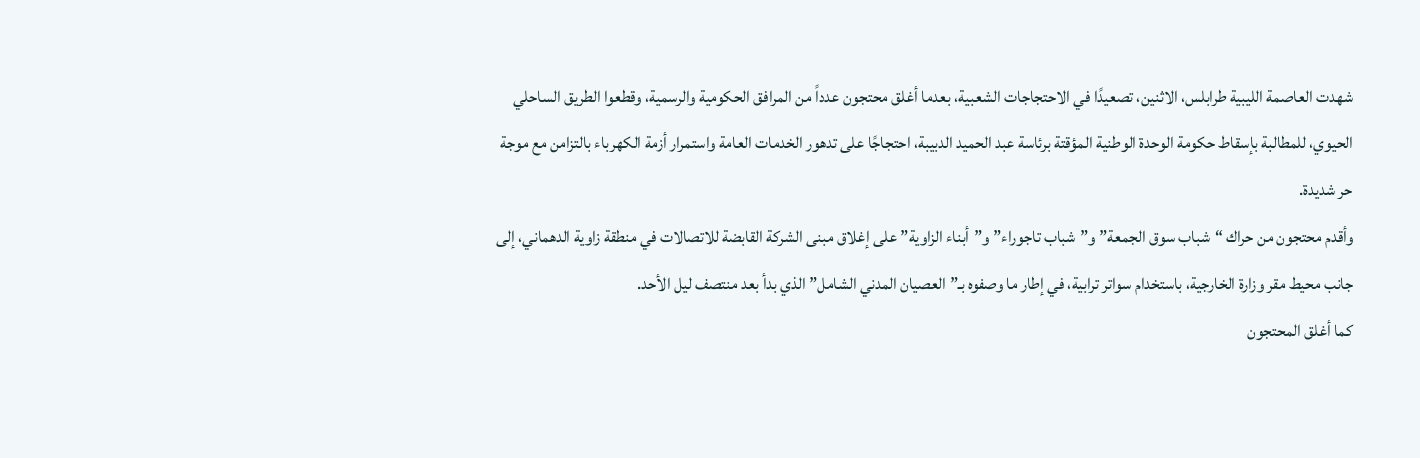شهدت العاصمة الليبية طرابلس، الاثنين، تصعيدًا في الاحتجاجات الشعبية، بعدما أغلق محتجون عدداً من المرافق الحكومية والرسمية، وقطعوا الطريق الساحلي الحيوي، للمطالبة بإسقاط حكومة الوحدة الوطنية المؤقتة برئاسة عبد الحميد الدبيبة، احتجاجًا على تدهور الخدمات العامة واستمرار أزمة الكهرباء بالتزامن مع موجة حر شديدة.
وأقدم محتجون من حراك “شباب سوق الجمعة” و”شباب تاجوراء” و”أبناء الزاوية” على إغلاق مبنى الشركة القابضة للاتصالات في منطقة زاوية الدهماني، إلى جانب محيط مقر وزارة الخارجية، باستخدام سواتر ترابية، في إطار ما وصفوه بـ”العصيان المدني الشامل” الذي بدأ بعد منتصف ليل الأحد.
كما أغلق المحتجون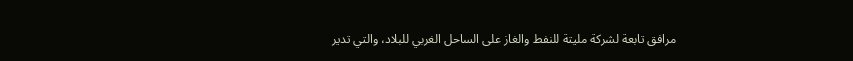مرافق تابعة لشركة مليتة للنفط والغاز على الساحل الغربي للبلاد، والتي تدير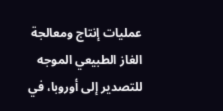عمليات إنتاج ومعالجة الغاز الطبيعي الموجه للتصدير إلى أوروبا، في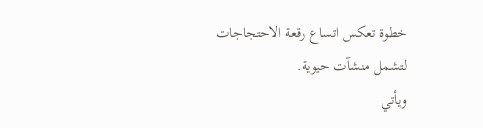خطوة تعكس اتساع رقعة الاحتجاجات لتشمل منشآت حيوية.
ويأتي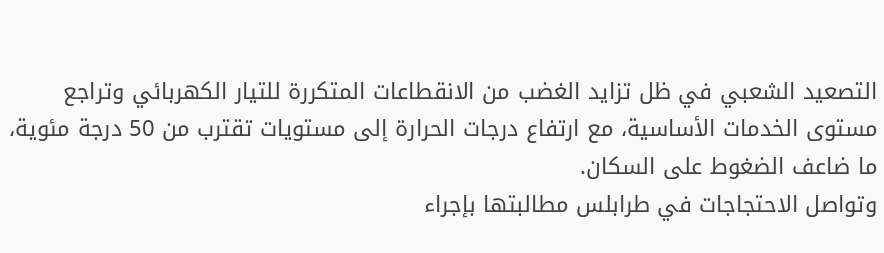التصعيد الشعبي في ظل تزايد الغضب من الانقطاعات المتكررة للتيار الكهربائي وتراجع مستوى الخدمات الأساسية، مع ارتفاع درجات الحرارة إلى مستويات تقترب من 50 درجة مئوية، ما ضاعف الضغوط على السكان.
وتواصل الاحتجاجات في طرابلس مطالبتها بإجراء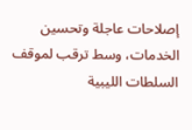إصلاحات عاجلة وتحسين الخدمات، وسط ترقب لموقف السلطات الليبية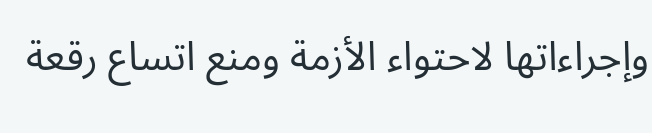وإجراءاتها لاحتواء الأزمة ومنع اتساع رقعة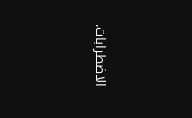الاضطرابات.